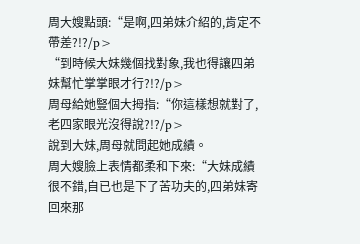周大嫂點頭:“是啊,四弟妹介紹的,肯定不帶差?!?/p>
“到時候大妹幾個找對象,我也得讓四弟妹幫忙掌掌眼才行?!?/p>
周母給她豎個大拇指:“你這樣想就對了,老四家眼光沒得說?!?/p>
說到大妹,周母就問起她成績。
周大嫂臉上表情都柔和下來:“大妹成績很不錯,自已也是下了苦功夫的,四弟妹寄回來那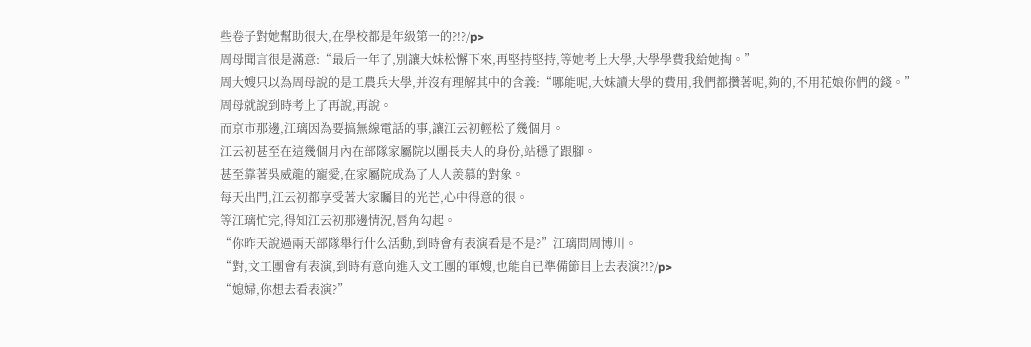些卷子對她幫助很大,在學校都是年級第一的?!?/p>
周母聞言很是滿意:“最后一年了,別讓大妹松懈下來,再堅持堅持,等她考上大學,大學學費我給她掏。”
周大嫂只以為周母說的是工農兵大學,并沒有理解其中的含義:“哪能呢,大妹讀大學的費用,我們都攢著呢,夠的,不用花娘你們的錢。”
周母就說到時考上了再說,再說。
而京市那邊,江璃因為要搞無線電話的事,讓江云初輕松了幾個月。
江云初甚至在這幾個月內在部隊家屬院以團長夫人的身份,站穩了跟腳。
甚至靠著吳威龍的寵愛,在家屬院成為了人人羨慕的對象。
每天出門,江云初都享受著大家矚目的光芒,心中得意的很。
等江璃忙完,得知江云初那邊情況,唇角勾起。
“你昨天說過兩天部隊舉行什么活動,到時會有表演看是不是?”江璃問周博川。
“對,文工團會有表演,到時有意向進入文工團的軍嫂,也能自已準備節目上去表演?!?/p>
“媳婦,你想去看表演?”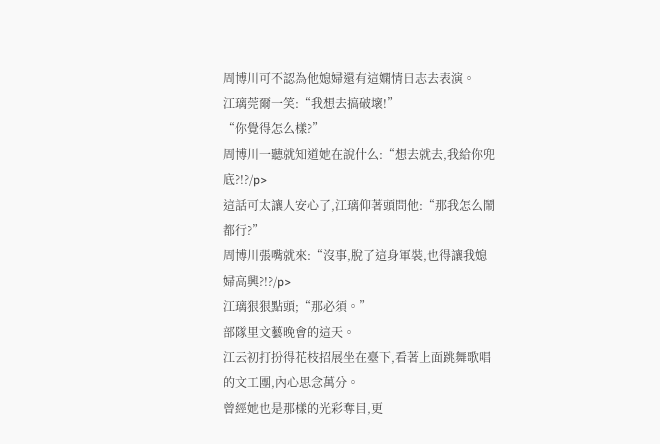周博川可不認為他媳婦還有這嫻情日志去表演。
江璃莞爾一笑:“我想去搞破壞!”
“你覺得怎么樣?”
周博川一聽就知道她在說什么:“想去就去,我給你兜底?!?/p>
這話可太讓人安心了,江璃仰著頭問他:“那我怎么鬧都行?”
周博川張嘴就來:“沒事,脫了這身軍裝,也得讓我媳婦高興?!?/p>
江璃狠狠點頭;“那必須。”
部隊里文藝晚會的這天。
江云初打扮得花枝招展坐在臺下,看著上面跳舞歌唱的文工團,內心思念萬分。
曾經她也是那樣的光彩奪目,更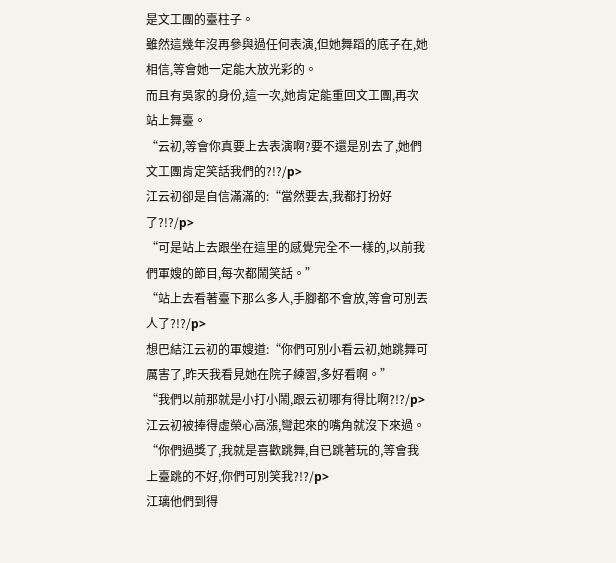是文工團的臺柱子。
雖然這幾年沒再參與過任何表演,但她舞蹈的底子在,她相信,等會她一定能大放光彩的。
而且有吳家的身份,這一次,她肯定能重回文工團,再次站上舞臺。
“云初,等會你真要上去表演啊?要不還是別去了,她們文工團肯定笑話我們的?!?/p>
江云初卻是自信滿滿的:“當然要去,我都打扮好了?!?/p>
“可是站上去跟坐在這里的感覺完全不一樣的,以前我們軍嫂的節目,每次都鬧笑話。”
“站上去看著臺下那么多人,手腳都不會放,等會可別丟人了?!?/p>
想巴結江云初的軍嫂道:“你們可別小看云初,她跳舞可厲害了,昨天我看見她在院子練習,多好看啊。”
“我們以前那就是小打小鬧,跟云初哪有得比啊?!?/p>
江云初被捧得虛榮心高漲,彎起來的嘴角就沒下來過。
“你們過獎了,我就是喜歡跳舞,自已跳著玩的,等會我上臺跳的不好,你們可別笑我?!?/p>
江璃他們到得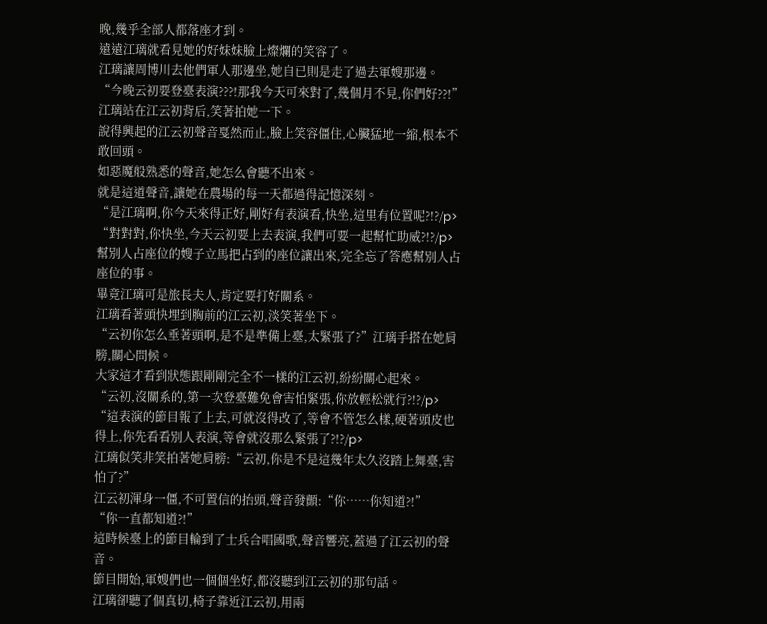晚,幾乎全部人都落座才到。
遠遠江璃就看見她的好妹妹臉上燦爛的笑容了。
江璃讓周博川去他們軍人那邊坐,她自已則是走了過去軍嫂那邊。
“今晚云初要登臺表演???!那我今天可來對了,幾個月不見,你們好??!”
江璃站在江云初背后,笑著拍她一下。
說得興起的江云初聲音戛然而止,臉上笑容僵住,心臟猛地一縮,根本不敢回頭。
如惡魔般熟悉的聲音,她怎么會聽不出來。
就是這道聲音,讓她在農場的每一天都過得記憶深刻。
“是江璃啊,你今天來得正好,剛好有表演看,快坐,這里有位置呢?!?/p>
“對對對,你快坐,今天云初要上去表演,我們可要一起幫忙助威?!?/p>
幫別人占座位的嫂子立馬把占到的座位讓出來,完全忘了答應幫別人占座位的事。
畢竟江璃可是旅長夫人,肯定要打好關系。
江璃看著頭快埋到胸前的江云初,淡笑著坐下。
“云初你怎么垂著頭啊,是不是準備上臺,太緊張了?”江璃手搭在她肩膀,關心問候。
大家這才看到狀態跟剛剛完全不一樣的江云初,紛紛關心起來。
“云初,沒關系的,第一次登臺難免會害怕緊張,你放輕松就行?!?/p>
“這表演的節目報了上去,可就沒得改了,等會不管怎么樣,硬著頭皮也得上,你先看看別人表演,等會就沒那么緊張了?!?/p>
江璃似笑非笑拍著她肩膀:“云初,你是不是這幾年太久沒踏上舞臺,害怕了?”
江云初渾身一僵,不可置信的抬頭,聲音發顫:“你……你知道?!”
“你一直都知道?!”
這時候臺上的節目輪到了士兵合唱國歌,聲音響亮,蓋過了江云初的聲音。
節目開始,軍嫂們也一個個坐好,都沒聽到江云初的那句話。
江璃卻聽了個真切,椅子靠近江云初,用兩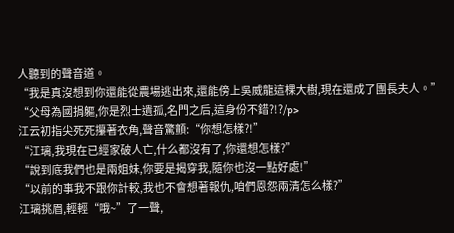人聽到的聲音道。
“我是真沒想到你還能從農場逃出來,還能傍上吳威龍這棵大樹,現在還成了團長夫人。”
“父母為國捐軀,你是烈士遺孤,名門之后,這身份不錯?!?/p>
江云初指尖死死攥著衣角,聲音驚顫:“你想怎樣?!”
“江璃,我現在已經家破人亡,什么都沒有了,你還想怎樣?”
“說到底我們也是兩姐妹,你要是揭穿我,隨你也沒一點好處!”
“以前的事我不跟你計較,我也不會想著報仇,咱們恩怨兩清怎么樣?”
江璃挑眉,輕輕“哦~”了一聲,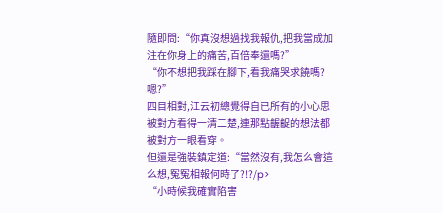隨即問:“你真沒想過找我報仇,把我當成加注在你身上的痛苦,百倍奉還嗎?”
“你不想把我踩在腳下,看我痛哭求饒嗎?嗯?”
四目相對,江云初總覺得自已所有的小心思被對方看得一清二楚,連那點齷齪的想法都被對方一眼看穿。
但還是強裝鎮定道:“當然沒有,我怎么會這么想,冤冤相報何時了?!?/p>
“小時候我確實陷害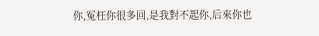你,冤枉你很多回,是我對不起你,后來你也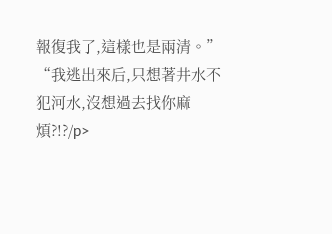報復我了,這樣也是兩清。”
“我逃出來后,只想著井水不犯河水,沒想過去找你麻煩?!?/p>